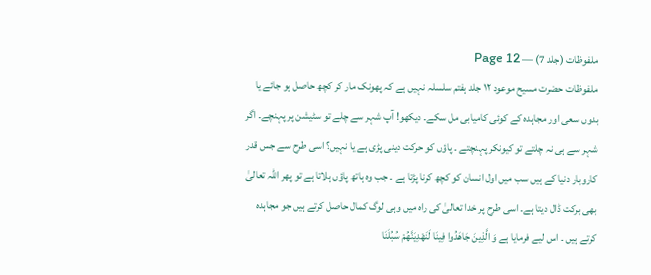ملفوظات (جلد 7) — Page 12
ملفوظات حضرت مسیح موعود ۱۲ جلد ہفتم سلسلہ نہیں ہے کہ پھونک مار کر کچھ حاصل ہو جائے یا بدوں سعی اور مجاہدہ کے کوئی کامیابی مل سکے۔ دیکھو! آپ شہر سے چلے تو سٹیشن پر پہنچے۔ اگر شہر سے ہی نہ چلتے تو کیونکر پہنچتے ۔ پاؤں کو حرکت دینی پڑی ہے یا نہیں؟ اسی طرح سے جس قدر کاروبار دنیا کے ہیں سب میں اول انسان کو کچھ کرنا پڑتا ہے ۔ جب وہ ہاتھ پاؤں ہلاتا ہے تو پھر اللہ تعالیٰ بھی برکت ڈال دیتا ہے۔ اسی طرح پر خدا تعالیٰ کی راہ میں وہی لوگ کمال حاصل کرتے ہیں جو مجاہدہ کرتے ہیں ۔ اس لیے فرمایا ہے وَ الَّذِينَ جَاهَدُوا فِينَا لَنَهْدِيَنَّهُمْ سُبُلَنَا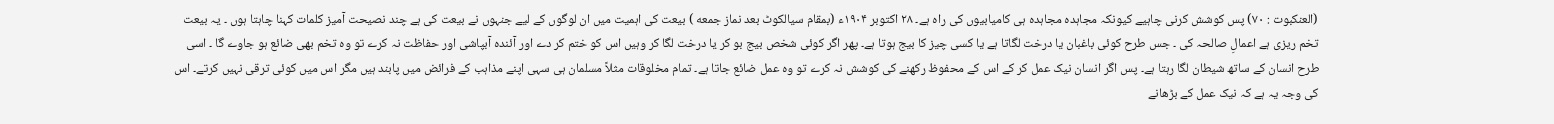(العنكبوت : ۷۰) پس کوشش کرنی چاہیے کیونکہ مجاہدہ مجاہدہ ہی کامیابیوں کی راہ ہے۔ ۲۸ اکتوبر ۱۹۰۴ء (بمقام سیالکوٹ بعد نماز جمعه ) بیعت کی اہمیت میں ان لوگوں کے لیے جنہوں نے بیعت کی ہے چند نصیحت آمیز کلمات کہنا چاہتا ہوں ۔ یہ بیعت تخم ریزی ہے اعمالِ صالحہ کی ۔ جس طرح کوئی باغبان یا درخت لگاتا ہے یا کسی چیز کا بیج ہوتا ہے۔ پھر اگر کوئی شخص بیج بو کر یا درخت لگا کر وہیں اس کو ختم کر دے اور آئندہ آبپاشی اور حفاظت نہ کرے تو وہ تخم بھی ضائع ہو جاوے گا ۔ اسی طرح انسان کے ساتھ شیطان لگا رہتا ہے۔ پس اگر انسان نیک عمل کر کے اس کے محفوظ رکھنے کی کوشش نہ کرے تو وہ عمل ضائع جاتا ہے۔ تمام مخلوقات مثلاً مسلمان ہی سہی اپنے مذاہب کے فرائض میں پابند ہیں مگر اس میں کوئی ترقی نہیں کرتے۔ اس کی وجہ یہ ہے کہ نیک عمل کے بڑھانے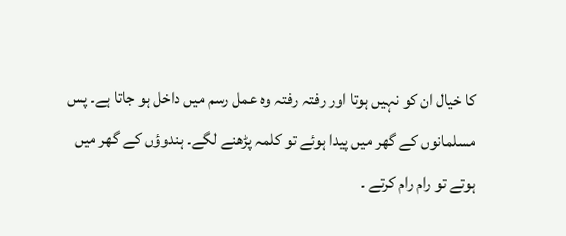کا خیال ان کو نہیں ہوتا اور رفتہ رفتہ وہ عمل رسم میں داخل ہو جاتا ہے۔ پس مسلمانوں کے گھر میں پیدا ہوئے تو کلمہ پڑھنے لگے۔ ہندوؤں کے گھر میں ہوتے تو رام رام کرتے ۔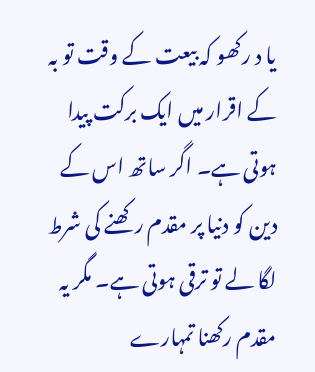یا د رکھو کہ بیعت کے وقت تو بہ کے اقرار میں ایک برکت پیدا ہوتی ہے۔ اگر ساتھ اس کے دین کو دنیا پر مقدم رکھنے کی شرط لگا لے تو ترقی ہوتی ہے۔ مگر یہ مقدم رکھنا تمہارے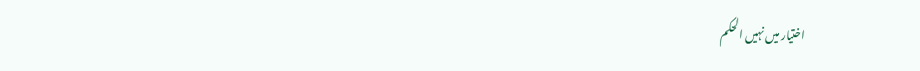اختیار میں نہیں الحکم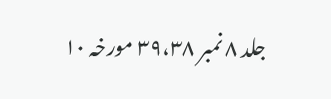جلد ۸ نمبر ۳۹،۳۸ مورخہ ۱۰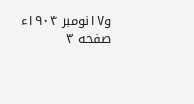و۱۷نومبر ۱۹۰۴ء صفحه ۳